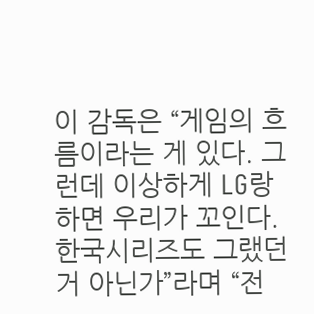이 감독은 “게임의 흐름이라는 게 있다. 그런데 이상하게 LG랑 하면 우리가 꼬인다. 한국시리즈도 그랬던 거 아닌가”라며 “전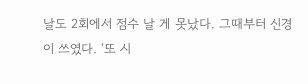날도 2회에서 점수 날 게 못났다. 그때부터 신경이 쓰였다. ‘또 시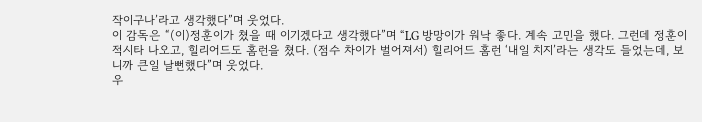작이구나’라고 생각했다”며 웃었다.
이 감독은 “(이)정훈이가 쳤을 때 이기겠다고 생각했다”며 “LG 방망이가 워낙 좋다. 계속 고민을 했다. 그런데 정훈이 적시타 나오고, 힐리어드도 홈런을 쳤다. (점수 차이가 벌어져서) 힐리어드 홈런 ‘내일 치지’라는 생각도 들었는데, 보니까 큰일 날뻔했다”며 웃었다.
우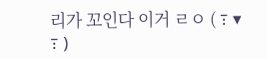리가 꼬인다 이거 ㄹㅇ ( ߹ ▾ ߹ )